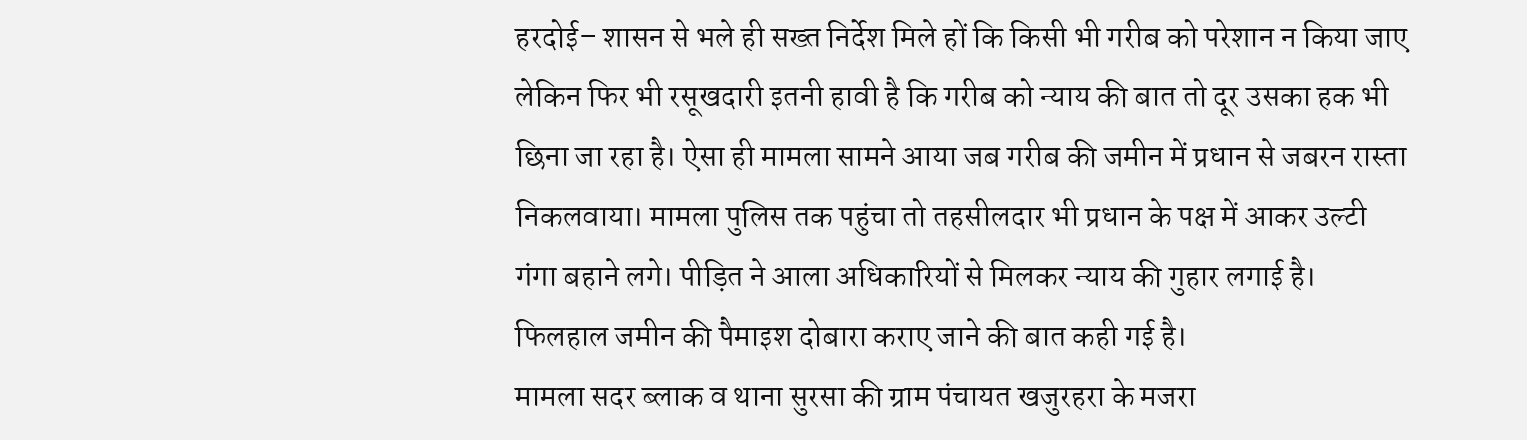हरदोई– शासन से भले ही सख्त निर्देश मिले हों कि किसी भी गरीब को परेशान न किया जाए लेकिन फिर भी रसूखदारी इतनी हावी है कि गरीब को न्याय की बात तो दूर उसका हक भी छिना जा रहा है। ऐसा ही मामला सामने आया जब गरीब की जमीन में प्रधान से जबरन रास्ता निकलवाया। मामला पुलिस तक पहुंचा तो तहसीलदार भी प्रधान के पक्ष में आकर उल्टी गंगा बहाने लगे। पीड़ित ने आला अधिकारियों से मिलकर न्याय की गुहार लगाई है। फिलहाल जमीन की पैमाइश दोबारा कराए जाने की बात कही गई है।
मामला सदर ब्लाक व थाना सुरसा की ग्राम पंचायत खजुरहरा के मजरा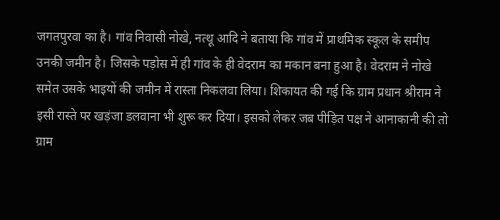जगतपुरवा का है। गांव निवासी नोखे, नत्थू आदि ने बताया कि गांव में प्राथमिक स्कूल के समीप उनकी जमीन है। जिसके पड़ोस में ही गांव के ही वेदराम का मकान बना हुआ है। वेदराम ने नोखे समेत उसके भाइयों की जमीन में रास्ता निकलवा लिया। शिकायत की गई कि ग्राम प्रधान श्रीराम ने इसी रास्ते पर खड़ंजा डलवाना भी शुरू कर दिया। इसको लेकर जब पीड़ित पक्ष ने आनाकानी की तो ग्राम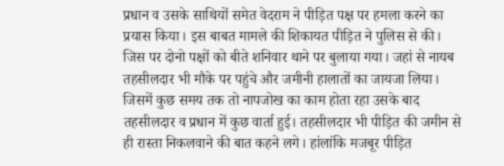प्रधान व उसके साथियों समेत वेदराम ने पीड़ित पक्ष पर हमला करने का प्रयास किया। इस बाबत मामले की शिकायत पीड़ित ने पुलिस से की। जिस पर दोनो पक्षों को बीते शनिवार थाने पर बुलाया गया। जहां से नायब तहसीलदार भी मौके पर पहुंचे और जमीनी हालातों का जायजा लिया। जिसमें कुछ समय तक तो नापजोख का काम होता रहा उसके बाद तहसीलदार व प्रधान में कुछ वार्ता हुई। तहसीलदार भी पीड़ित की जमीन से ही रास्ता निकलवाने की बात कहने लगे। हांलांकि मजबूर पीड़ित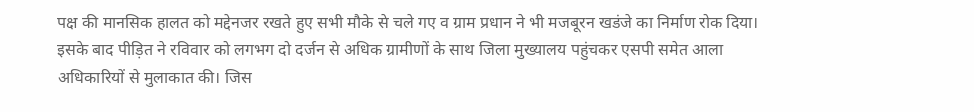पक्ष की मानसिक हालत को मद्देनजर रखते हुए सभी मौके से चले गए व ग्राम प्रधान ने भी मजबूरन खडंजे का निर्माण रोक दिया। इसके बाद पीड़ित ने रविवार को लगभग दो दर्जन से अधिक ग्रामीणों के साथ जिला मुख्यालय पहुंचकर एसपी समेत आला अधिकारियों से मुलाकात की। जिस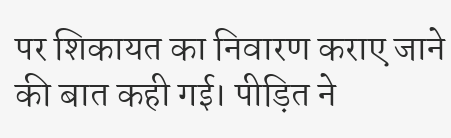पर शिकायत का निवारण कराए जाने की बात कही गई। पीड़ित ने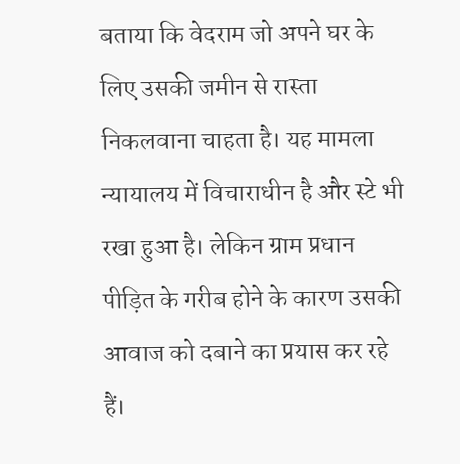बताया कि वेदराम जो अपने घर के लिए उसकी जमीन से रास्ता निकलवाना चाहता है। यह मामला न्यायालय में विचाराधीन है और स्टे भी रखा हुआ है। लेकिन ग्राम प्रधान पीड़ित के गरीब होने के कारण उसकी आवाज को दबाने का प्रयास कर रहे हैं।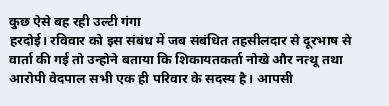कुछ ऐसे बह रही उल्टी गंगा
हरदोई। रविवार को इस संबंध में जब संबंधित तहसीलदार से दूरभाष से वार्ता की गई तो उन्होने बताया कि शिकायतकर्ता नोखे और नत्थू तथा आरोपी वेदपाल सभी एक ही परिवार के सदस्य है। आपसी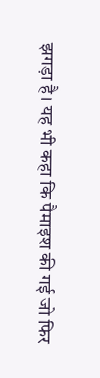झगड़ा है। यह भी कहा कि पैमाइश की गई जो फिर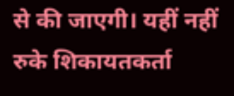से की जाएगी। यहीं नहीं रुके शिकायतकर्ता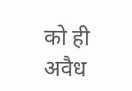को ही अवैध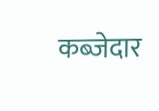कब्जेदार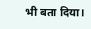भी बता दिया।